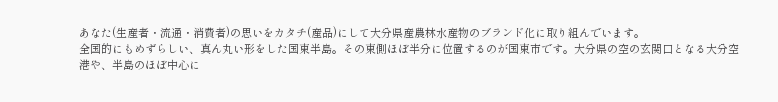あなた(生産者・流通・消費者)の思いをカタチ(産品)にして大分県産農林水産物のブランド化に取り組んでいます。
全国的にもめずらしい、真ん丸い形をした国東半島。その東側ほぼ半分に位置するのが国東市です。大分県の空の玄関口となる大分空港や、半島のほぼ中心に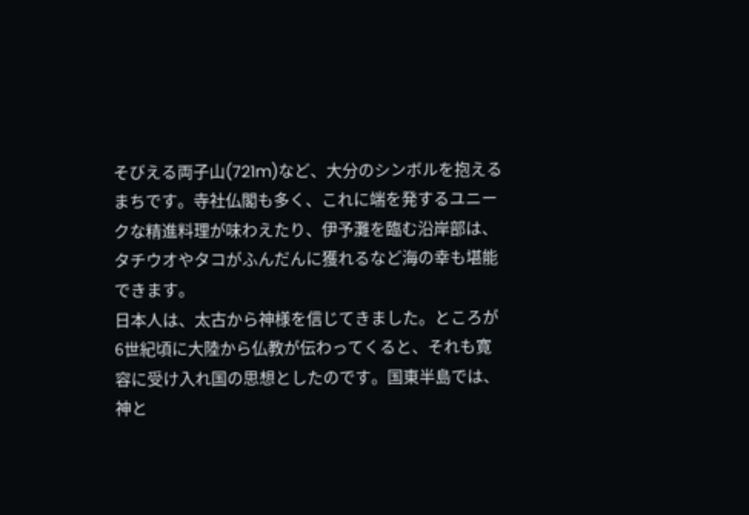そびえる両子山(721m)など、大分のシンボルを抱えるまちです。寺社仏閣も多く、これに端を発するユニークな精進料理が味わえたり、伊予灘を臨む沿岸部は、タチウオやタコがふんだんに獲れるなど海の幸も堪能できます。
日本人は、太古から神様を信じてきました。ところが6世紀頃に大陸から仏教が伝わってくると、それも寛容に受け入れ国の思想としたのです。国東半島では、神と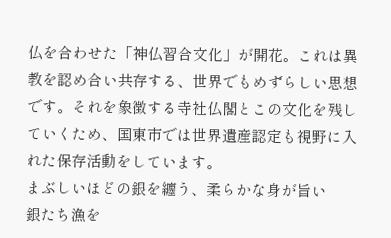仏を合わせた「神仏習合文化」が開花。これは異教を認め合い共存する、世界でもめずらしい思想です。それを象徴する寺社仏閣とこの文化を残していくため、国東市では世界遺産認定も視野に入れた保存活動をしています。
まぶしいほどの銀を纏う、柔らかな身が旨い
銀たち漁を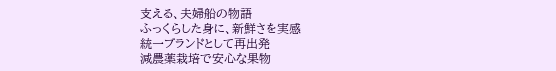支える、夫婦船の物語
ふっくらした身に、新鮮さを実感
統一ブランドとして再出発
減農薬栽培で安心な果物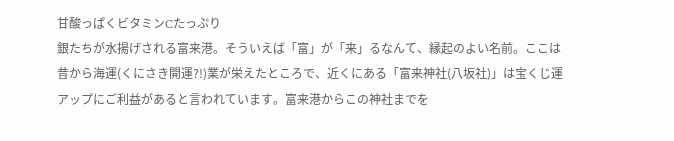甘酸っぱくビタミンCたっぷり
銀たちが水揚げされる富来港。そういえば「富」が「来」るなんて、縁起のよい名前。ここは昔から海運(くにさき開運?!)業が栄えたところで、近くにある「富来神社(八坂社)」は宝くじ運アップにご利益があると言われています。富来港からこの神社までを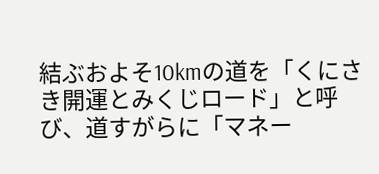結ぶおよそ10kmの道を「くにさき開運とみくじロード」と呼び、道すがらに「マネー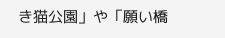き猫公園」や「願い橋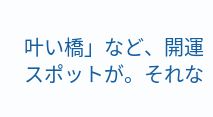叶い橋」など、開運スポットが。それな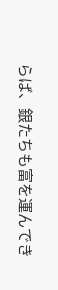らば、銀たちも富を運んでき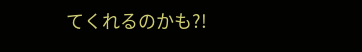てくれるのかも?!